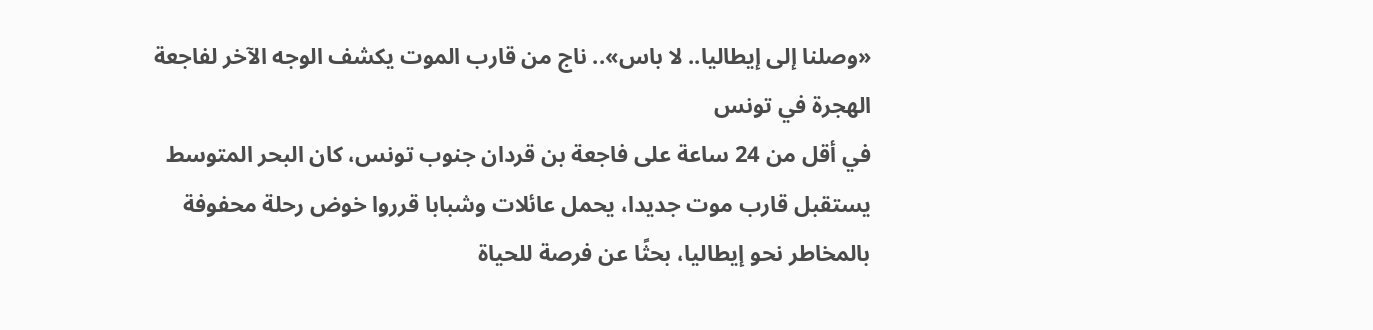«وصلنا إلى إيطاليا.. لا باس».. ناج من قارب الموت يكشف الوجه الآخر لفاجعة الهجرة في تونس
في أقل من 24 ساعة على فاجعة بن قردان جنوب تونس، كان البحر المتوسط يستقبل قارب موت جديدا، يحمل عائلات وشبابا قرروا خوض رحلة محفوفة بالمخاطر نحو إيطاليا، بحثًا عن فرصة للحياة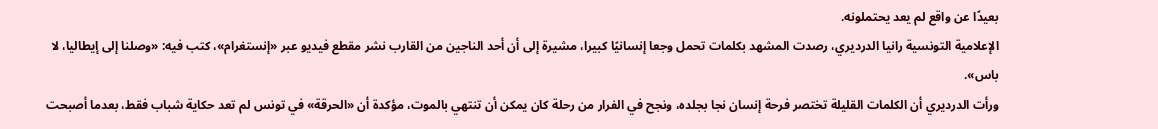بعيدًا عن واقع لم يعد يحتملونه.
الإعلامية التونسية رانيا الدرديري، رصدت المشهد بكلمات تحمل وجعا إنسانيًا كبيرا، مشيرة إلى أن أحد الناجين من القارب نشر مقطع فيديو عبر «إنستغرام»، كتب فيه: «وصلنا إلى إيطاليا، لا باس».
ورأت الدرديري أن الكلمات القليلة تختصر فرحة إنسان نجا بجلده، ونجح في الفرار من رحلة كان يمكن أن تنتهي بالموت، مؤكدة أن «الحرقة» في تونس لم تعد حكاية شباب فقط، بعدما أصبحت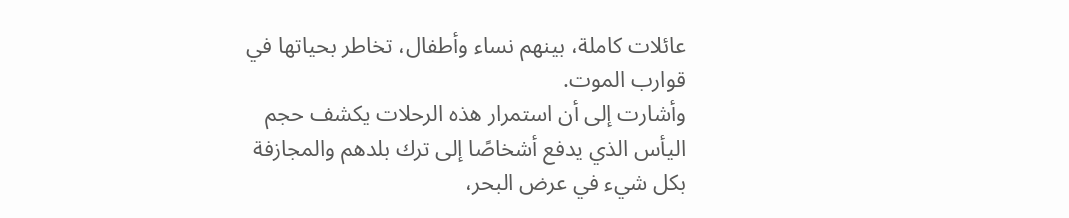عائلات كاملة، بينهم نساء وأطفال، تخاطر بحياتها في قوارب الموت.
وأشارت إلى أن استمرار هذه الرحلات يكشف حجم اليأس الذي يدفع أشخاصًا إلى ترك بلدهم والمجازفة بكل شيء في عرض البحر،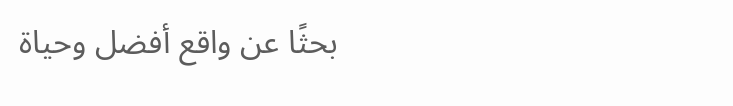بحثًا عن واقع أفضل وحياة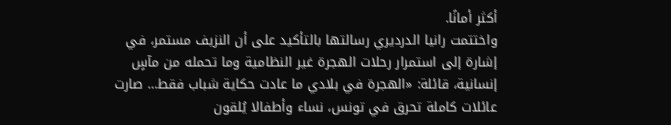أكثر أمانًا.
واختتمت رانيا الدرديري رسالتها بالتأكيد على أن النزيف مستمر، في إشارة إلى استمرار رحلات الهجرة غير النظامية وما تحمله من مآسٍ إنسانية، قائلة: «الهجرة في بلادي ما عادت حكاية شباب فقط… صارت عائلات كاملة تحرق في تونس، نساء وأطفالا يُلقون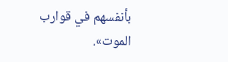بأنفسهم في قوارب الموت».